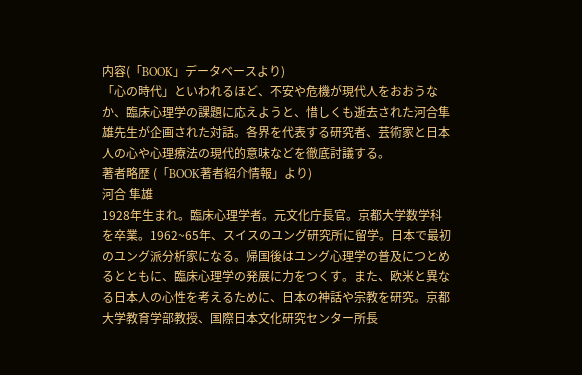内容(「BOOK」データベースより)
「心の時代」といわれるほど、不安や危機が現代人をおおうなか、臨床心理学の課題に応えようと、惜しくも逝去された河合隼雄先生が企画された対話。各界を代表する研究者、芸術家と日本人の心や心理療法の現代的意味などを徹底討議する。
著者略歴 (「BOOK著者紹介情報」より)
河合 隼雄
1928年生まれ。臨床心理学者。元文化庁長官。京都大学数学科を卒業。1962~65年、スイスのユング研究所に留学。日本で最初のユング派分析家になる。帰国後はユング心理学の普及につとめるとともに、臨床心理学の発展に力をつくす。また、欧米と異なる日本人の心性を考えるために、日本の神話や宗教を研究。京都大学教育学部教授、国際日本文化研究センター所長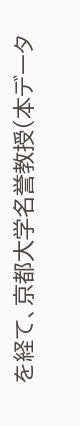を経て、京都大学名誉教授(本データ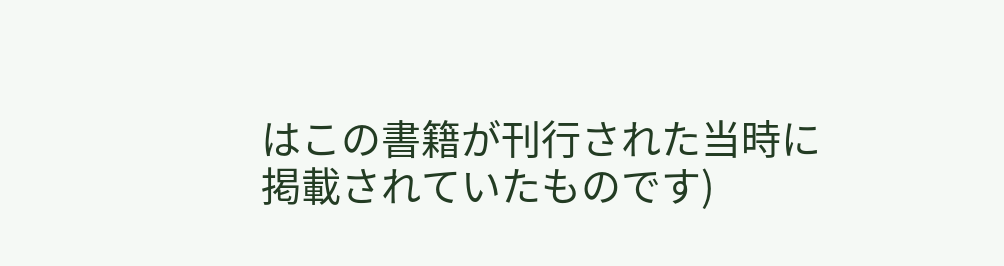はこの書籍が刊行された当時に掲載されていたものです)